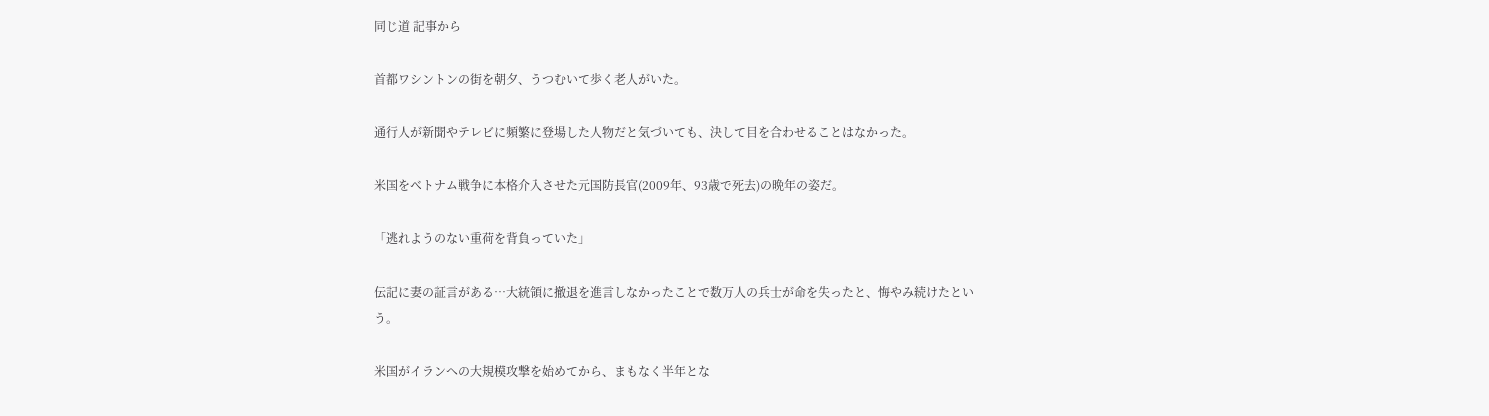同じ道 記事から

首都ワシントンの街を朝夕、うつむいて歩く老人がいた。

通行人が新聞やテレビに頻繁に登場した人物だと気づいても、決して目を合わせることはなかった。

米国をベトナム戦争に本格介入させた元国防長官(2009年、93歳で死去)の晩年の姿だ。

「逃れようのない重荷を背負っていた」

伝記に妻の証言がある…大統領に撤退を進言しなかったことで数万人の兵士が命を失ったと、悔やみ続けたという。

米国がイランへの大規模攻撃を始めてから、まもなく半年とな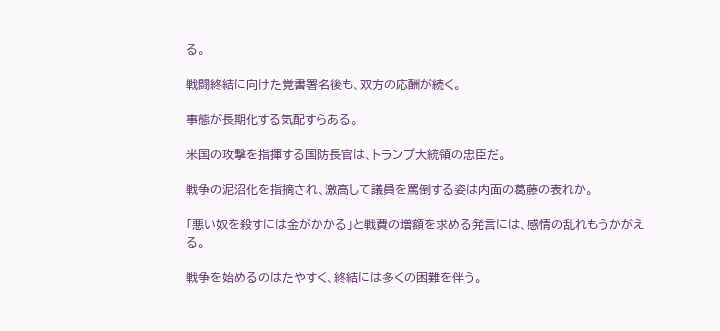る。

戦闘終結に向けた覚書署名後も、双方の応酬が続く。

事態が長期化する気配すらある。

米国の攻撃を指揮する国防長官は、トランプ大統領の忠臣だ。

戦争の泥沼化を指摘され、激高して議員を罵倒する姿は内面の葛藤の表れか。

「悪い奴を殺すには金がかかる」と戦費の増額を求める発言には、感情の乱れもうかがえる。

戦争を始めるのはたやすく、終結には多くの困難を伴う。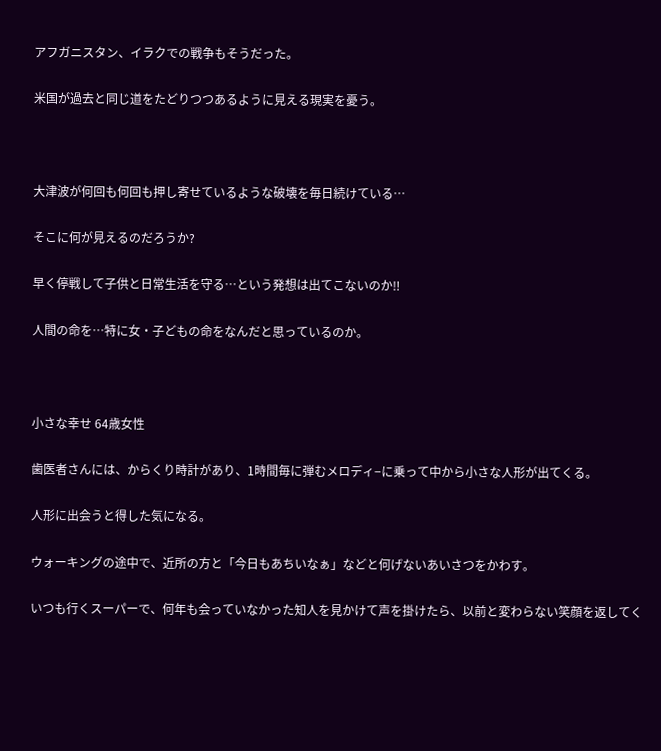アフガニスタン、イラクでの戦争もそうだった。

米国が過去と同じ道をたどりつつあるように見える現実を憂う。



大津波が何回も何回も押し寄せているような破壊を毎日続けている…

そこに何が見えるのだろうか?

早く停戦して子供と日常生活を守る…という発想は出てこないのか‼

人間の命を…特に女・子どもの命をなんだと思っているのか。



小さな幸せ 64歳女性

歯医者さんには、からくり時計があり、1時間毎に弾むメロディ−に乗って中から小さな人形が出てくる。

人形に出会うと得した気になる。

ウォーキングの途中で、近所の方と「今日もあちいなぁ」などと何げないあいさつをかわす。

いつも行くスーパーで、何年も会っていなかった知人を見かけて声を掛けたら、以前と変わらない笑顔を返してく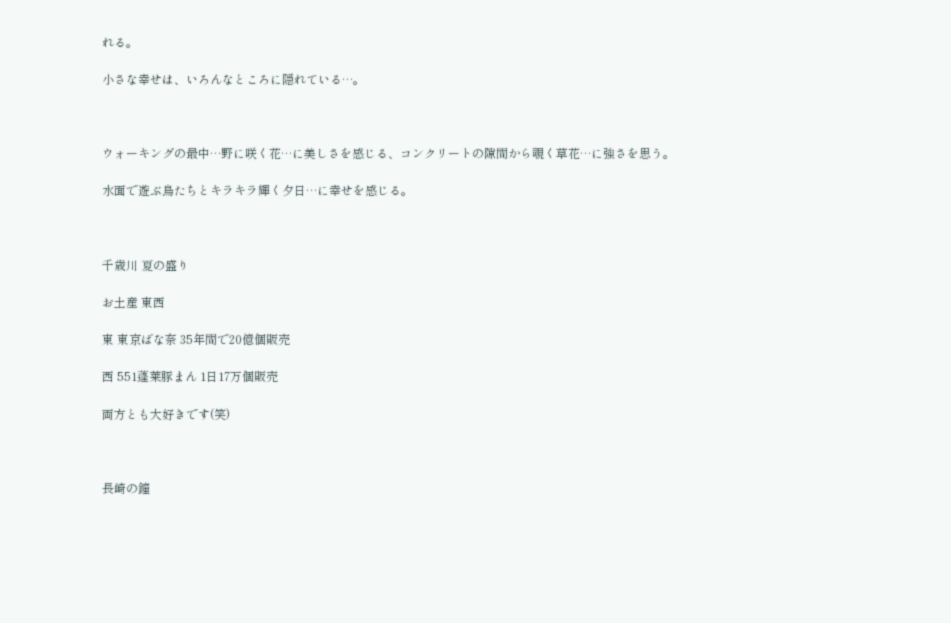れる。

小さな幸せは、いろんなところに隠れている…。



ウォーキングの最中…野に咲く花…に美しさを感じる、コンクリートの隙間から覗く草花…に強さを思う。

水面で遊ぶ鳥たちとキラキラ輝く夕日…に幸せを感じる。



千歳川 夏の盛り

お土産 東西

東 東京ばな奈 35年間で20億個販売

西 551蓬莱豚まん 1日17万個販売

両方とも大好きです(笑)



長崎の鐘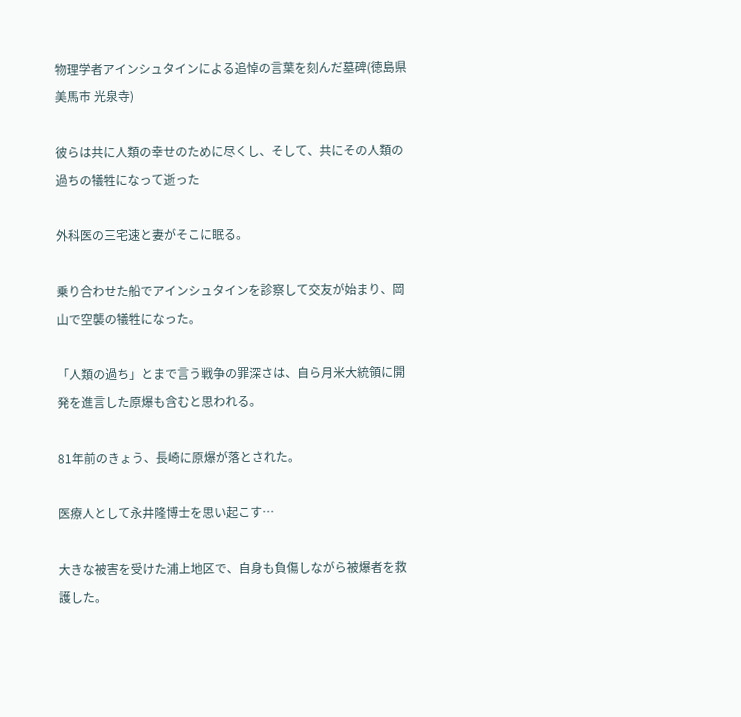物理学者アインシュタインによる追悼の言葉を刻んだ墓碑(徳島県美馬市 光泉寺)

彼らは共に人類の幸せのために尽くし、そして、共にその人類の過ちの犠牲になって逝った

外科医の三宅速と妻がそこに眠る。

乗り合わせた船でアインシュタインを診察して交友が始まり、岡山で空襲の犠牲になった。

「人類の過ち」とまで言う戦争の罪深さは、自ら月米大統領に開発を進言した原爆も含むと思われる。

81年前のきょう、長崎に原爆が落とされた。

医療人として永井隆博士を思い起こす…

大きな被害を受けた浦上地区で、自身も負傷しながら被爆者を救護した。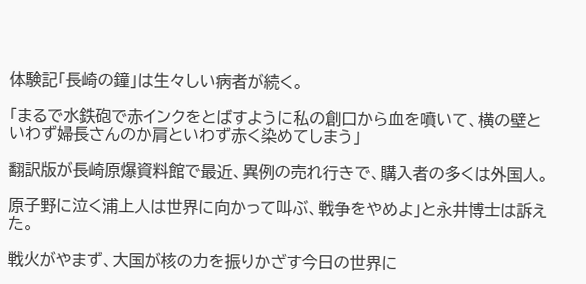体験記「長崎の鐘」は生々しい病者が続く。

「まるで水鉄砲で赤インクをとばすように私の創口から血を噴いて、横の壁といわず婦長さんのか肩といわず赤く染めてしまう」

翻訳版が長崎原爆資料館で最近、異例の売れ行きで、購入者の多くは外国人。

原子野に泣く浦上人は世界に向かって叫ぶ、戦争をやめよ」と永井博士は訴えた。

戦火がやまず、大国が核の力を振りかざす今日の世界に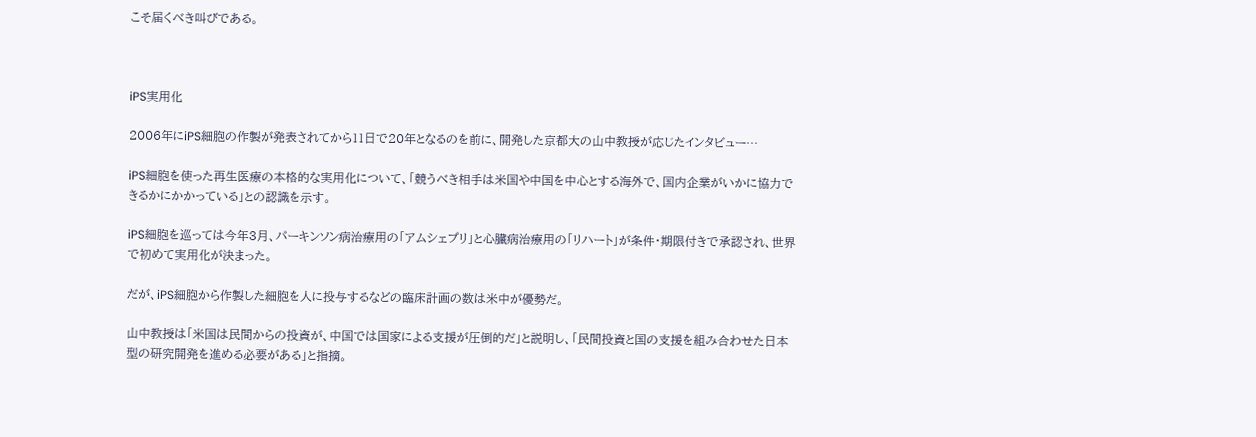こそ届くべき叫びである。



iPS実用化

2006年にiPS細胞の作製が発表されてから11日で20年となるのを前に、開発した京都大の山中教授が応じたインタビュー…

iPS細胞を使った再生医療の本格的な実用化について、「競うべき相手は米国や中国を中心とする海外で、国内企業がいかに協力できるかにかかっている」との認識を示す。

iPS細胞を巡っては今年3月、パーキンソン病治療用の「アムシェプリ」と心臓病治療用の「リハート」が条件・期限付きで承認され、世界で初めて実用化が決まった。

だが、iPS細胞から作製した細胞を人に投与するなどの臨床計画の数は米中が優勢だ。

山中教授は「米国は民間からの投資が、中国では国家による支援が圧倒的だ」と説明し、「民間投資と国の支援を組み合わせた日本型の研究開発を進める必要がある」と指摘。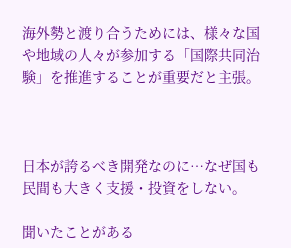海外勢と渡り合うためには、様々な国や地域の人々が参加する「国際共同治験」を推進することが重要だと主張。



日本が誇るべき開発なのに…なぜ国も民間も大きく支援・投資をしない。

聞いたことがある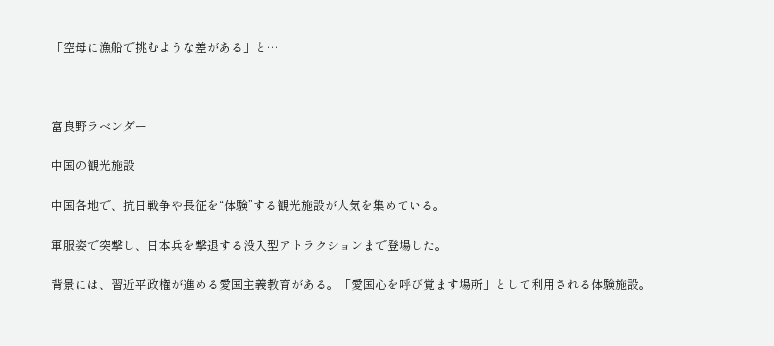「空母に漁船で挑むような差がある」と…



富良野ラベンダー

中国の観光施設

中国各地で、抗日戦争や長征を“体験”する観光施設が人気を集めている。

軍服姿で突撃し、日本兵を撃退する没入型アトラクションまで登場した。

背景には、習近平政権が進める愛国主義教育がある。「愛国心を呼び覚ます場所」として利用される体験施設。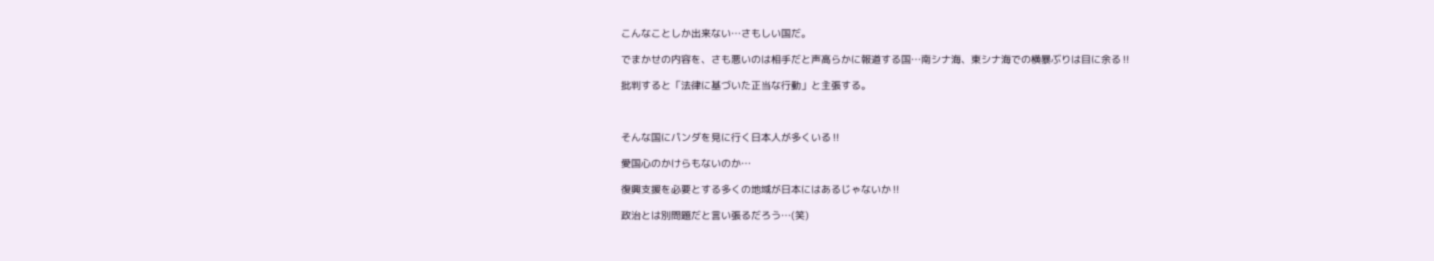こんなことしか出来ない…さもしい国だ。

でまかせの内容を、さも悪いのは相手だと声高らかに報道する国…南シナ海、東シナ海での横暴ぶりは目に余る‼

批判すると「法律に基づいた正当な行動」と主張する。



そんな国にパンダを見に行く日本人が多くいる‼

愛国心のかけらもないのか…

復興支援を必要とする多くの地域が日本にはあるじゃないか‼

政治とは別問題だと言い張るだろう…(笑)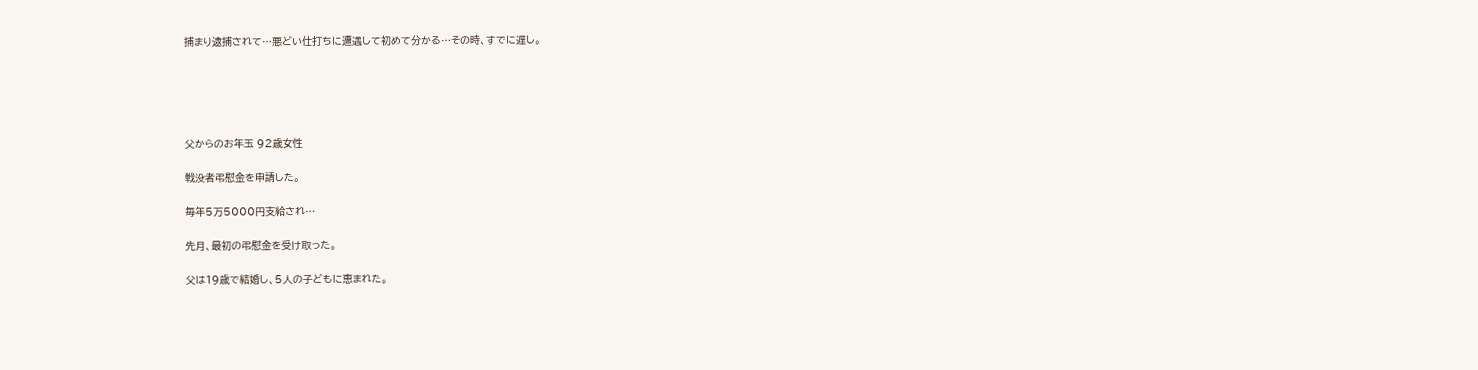捕まり逮捕されて…悪どい仕打ちに遭遇して初めて分かる…その時、すでに遅し。





父からのお年玉 92歳女性

戦没者弔慰金を申請した。

毎年5万5000円支給され…

先月、最初の弔慰金を受け取った。

父は19歳で結婚し、5人の子どもに恵まれた。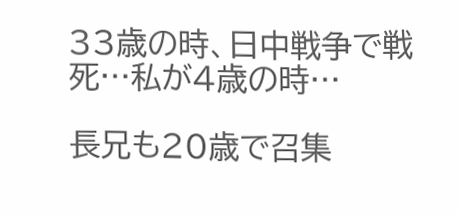33歳の時、日中戦争で戦死…私が4歳の時…

長兄も20歳で召集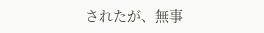されたが、無事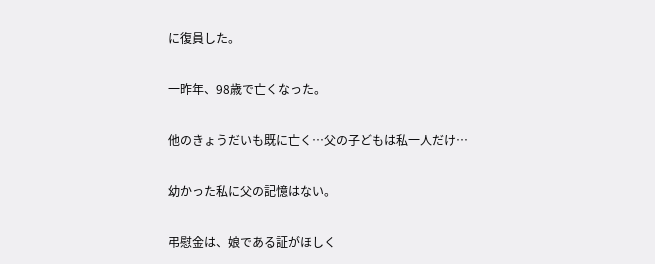に復員した。

一昨年、98歳で亡くなった。

他のきょうだいも既に亡く…父の子どもは私一人だけ…

幼かった私に父の記憶はない。

弔慰金は、娘である証がほしく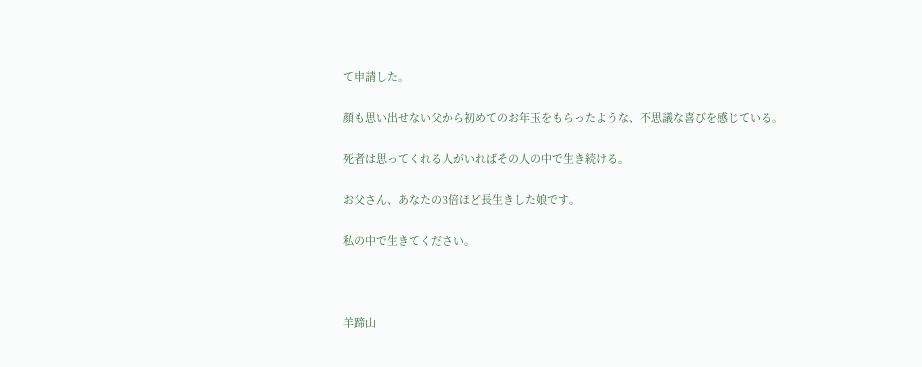て申請した。

顔も思い出せない父から初めてのお年玉をもらったような、不思議な喜びを感じている。

死者は思ってくれる人がいればその人の中で生き続ける。

お父さん、あなたの3倍ほど長生きした娘です。

私の中で生きてください。



羊蹄山